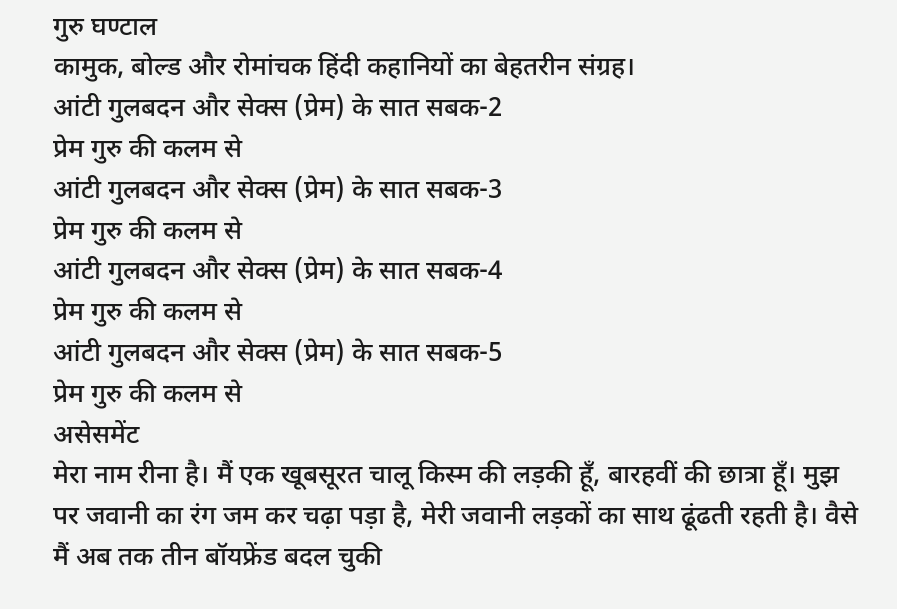गुरु घण्टाल
कामुक, बोल्ड और रोमांचक हिंदी कहानियों का बेहतरीन संग्रह।
आंटी गुलबदन और सेक्स (प्रेम) के सात सबक-2
प्रेम गुरु की कलम से
आंटी गुलबदन और सेक्स (प्रेम) के सात सबक-3
प्रेम गुरु की कलम से
आंटी गुलबदन और सेक्स (प्रेम) के सात सबक-4
प्रेम गुरु की कलम से
आंटी गुलबदन और सेक्स (प्रेम) के सात सबक-5
प्रेम गुरु की कलम से
असेसमेंट
मेरा नाम रीना है। मैं एक खूबसूरत चालू किस्म की लड़की हूँ, बारहवीं की छात्रा हूँ। मुझ पर जवानी का रंग जम कर चढ़ा पड़ा है, मेरी जवानी लड़कों का साथ ढूंढती रहती है। वैसे मैं अब तक तीन बॉयफ्रेंड बदल चुकी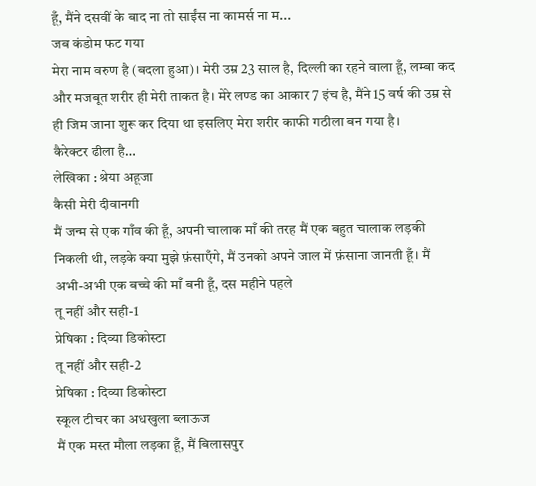हूँ, मैंने दसवीं के बाद ना तो साईंस ना कामर्स ना म...
जब कंडोम फट गया
मेरा नाम वरुण है (बदला हुआ)। मेरी उम्र 23 साल है, दिल्ली का रहने वाला हूँ, लम्बा कद और मजबूत शरीर ही मेरी ताकत है। मेरे लण्ड का आकार 7 इंच है, मैंने 15 वर्ष की उम्र से ही जिम जाना शुरू कर दिया था इसलिए मेरा शरीर काफी गठीला बन गया है।
कैरेक्टर ढीला है…
लेखिका : श्रेया अहूजा
कैसी मेरी दीवानगी
मैं जन्म से एक गाँव की हूँ, अपनी चालाक माँ की तरह मैं एक बहुत चालाक लड़की निकली थी, लड़के क्या मुझे फ़ंसाएँगे, मैं उनको अपने जाल में फ़ंसाना जानती हूँ। मैं अभी-अभी एक बच्चे की माँ बनी हूँ, दस महीने पहले
तू नहीं और सही-1
प्रेषिका : दिव्या डिकोस्टा
तू नहीं और सही-2
प्रेषिका : दिव्या डिकोस्टा
स्कूल टीचर का अधखुला ब्लाऊज
मैं एक मस्त मौला लड़का हूँ, मैं बिलासपुर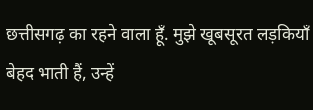छत्तीसगढ़ का रहने वाला हूँ. मुझे खूबसूरत लड़कियाँ बेहद भाती हैं, उन्हें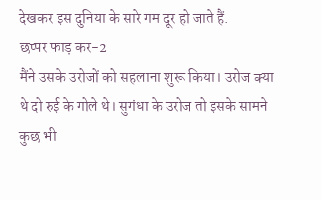देखकर इस दुनिया के सारे गम दूर हो जाते हैं.
छप्पर फाड़ कर-2
मैंने उसके उरोजों को सहलाना शुरू किया। उरोज क्या थे दो रुई के गोले थे। सुगंधा के उरोज तो इसके सामने कुछ भी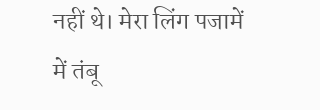नहीं थे। मेरा लिंग पजामें में तंबू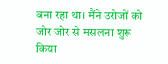बना रहा था। मैंने उरोजों को जोर जोर से मसलना शुरू किया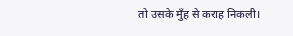तो उसके मुँह से कराह निकली।